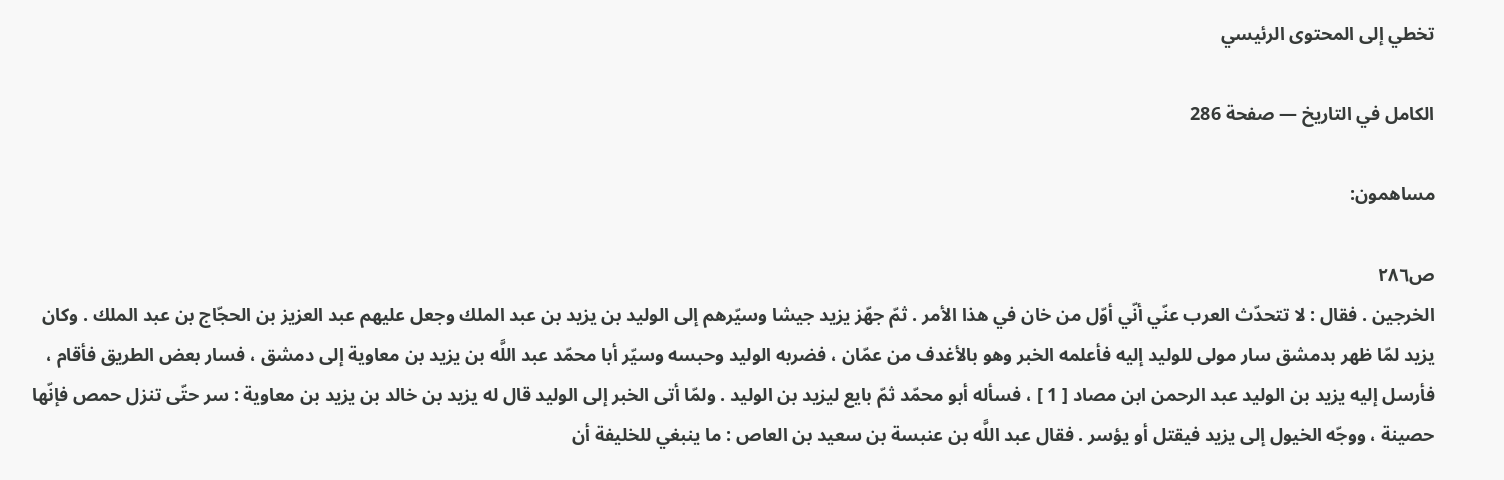تخطي إلى المحتوى الرئيسي

الكامل في التاريخ — صفحة 286

مساهمون:

ص٢٨٦
الخرجين . فقال : لا تتحدّث العرب عنّي أنّي أوّل من خان في هذا الأمر . ثمّ جهّز يزيد جيشا وسيّرهم إلى الوليد بن يزيد بن عبد الملك وجعل عليهم عبد العزيز بن الحجّاج بن عبد الملك . وكان يزيد لمّا ظهر بدمشق سار مولى للوليد إليه فأعلمه الخبر وهو بالأغدف من عمّان ، فضربه الوليد وحبسه وسيّر أبا محمّد عبد اللَّه بن يزيد بن معاوية إلى دمشق ، فسار بعض الطريق فأقام ، فأرسل إليه يزيد بن الوليد عبد الرحمن ابن مصاد [ 1 ] ، فسأله أبو محمّد ثمّ بايع ليزيد بن الوليد . ولمّا أتى الخبر إلى الوليد قال له يزيد بن خالد بن يزيد بن معاوية : سر حتّى تنزل حمص فإنّها حصينة ، ووجّه الخيول إلى يزيد فيقتل أو يؤسر . فقال عبد اللَّه بن عنبسة بن سعيد بن العاص : ما ينبغي للخليفة أن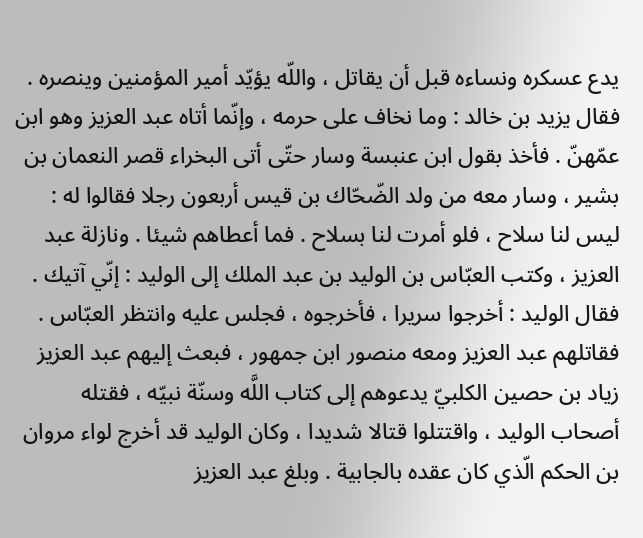يدع عسكره ونساءه قبل أن يقاتل ، واللّه يؤيّد أمير المؤمنين وينصره . فقال يزيد بن خالد : وما نخاف على حرمه ، وإنّما أتاه عبد العزيز وهو ابن عمّهنّ . فأخذ بقول ابن عنبسة وسار حتّى أتى البخراء قصر النعمان بن بشير ، وسار معه من ولد الضّحّاك بن قيس أربعون رجلا فقالوا له : ليس لنا سلاح ، فلو أمرت لنا بسلاح . فما أعطاهم شيئا . ونازلة عبد العزيز ، وكتب العبّاس بن الوليد بن عبد الملك إلى الوليد : إنّي آتيك . فقال الوليد : أخرجوا سريرا ، فأخرجوه ، فجلس عليه وانتظر العبّاس . فقاتلهم عبد العزيز ومعه منصور ابن جمهور ، فبعث إليهم عبد العزيز زياد بن حصين الكلبيّ يدعوهم إلى كتاب اللَّه وسنّة نبيّه ، فقتله أصحاب الوليد ، واقتتلوا قتالا شديدا ، وكان الوليد قد أخرج لواء مروان بن الحكم الّذي كان عقده بالجابية . وبلغ عبد العزيز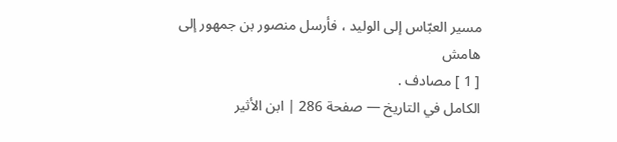مسير العبّاس إلى الوليد ، فأرسل منصور بن جمهور إلى
هامش
[ 1 ] مصادف .
الكامل في التاريخ — صفحة 286 | ابن الأثير